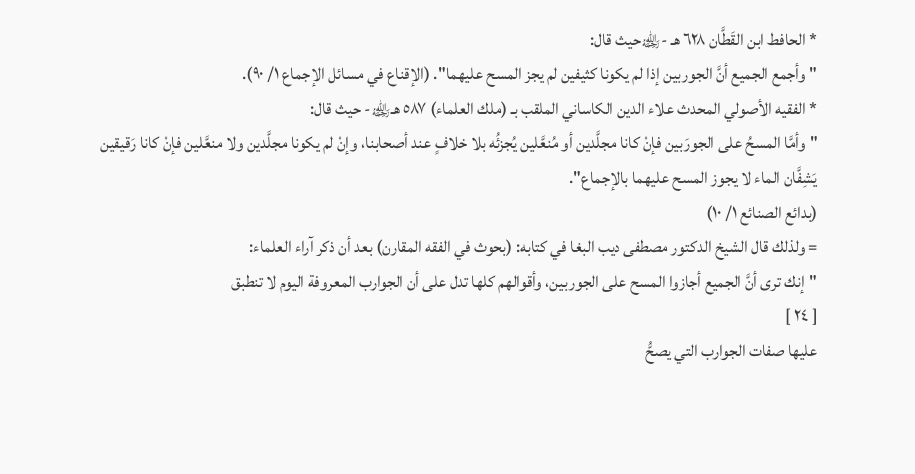* الحافط ابن القَطَّان ٦٢٨ هـ -﵀حيث قال:
"وأجمع الجميع أنَّ الجوربين إذا لم يكونا كثيفين لم يجز المسح عليهما". (الإقناع في مسائل الإجماع ١/ ٩٠).
* الفقيه الأصولي المحدث علاء الدين الكاساني الملقب بـ (ملك العلماء) ٥٨٧ هـ﵀- حيث قال:
"وأمَّا المسحُ على الجورَبين فإنْ كانا مجلَّدين أو مُنعَّلين يُجزئُه بلا خلافٍ عند أصحابنا، وإنْ لم يكونا مجلَّدين ولا منعَّلين فإنْ كانا رَقيقين يَشِفَّان الماء لا يجوز المسح عليهما بالإجماع".
(بدائع الصنائع ١/ ١٠)
= ولذلك قال الشيخ الدكتور مصطفى ديب البغا في كتابه: (بحوث في الفقه المقارن) بعد أن ذكر آراء العلماء:
"إنك ترى أنَّ الجميع أجازوا المسح على الجوربين، وأقوالهم كلها تدل على أن الجوارب المعروفة اليوم لا تنطبق
[ ٢٤ ]
عليها صفات الجوارب التي يصحُّ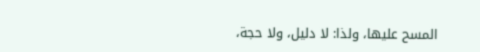المسح عليها، ولذا: لا دليل، ولا حجة،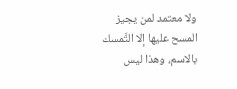ولا معتمد لمن يجيز المسح عليها إلا التَّمسك بالاسم، وهذا ليس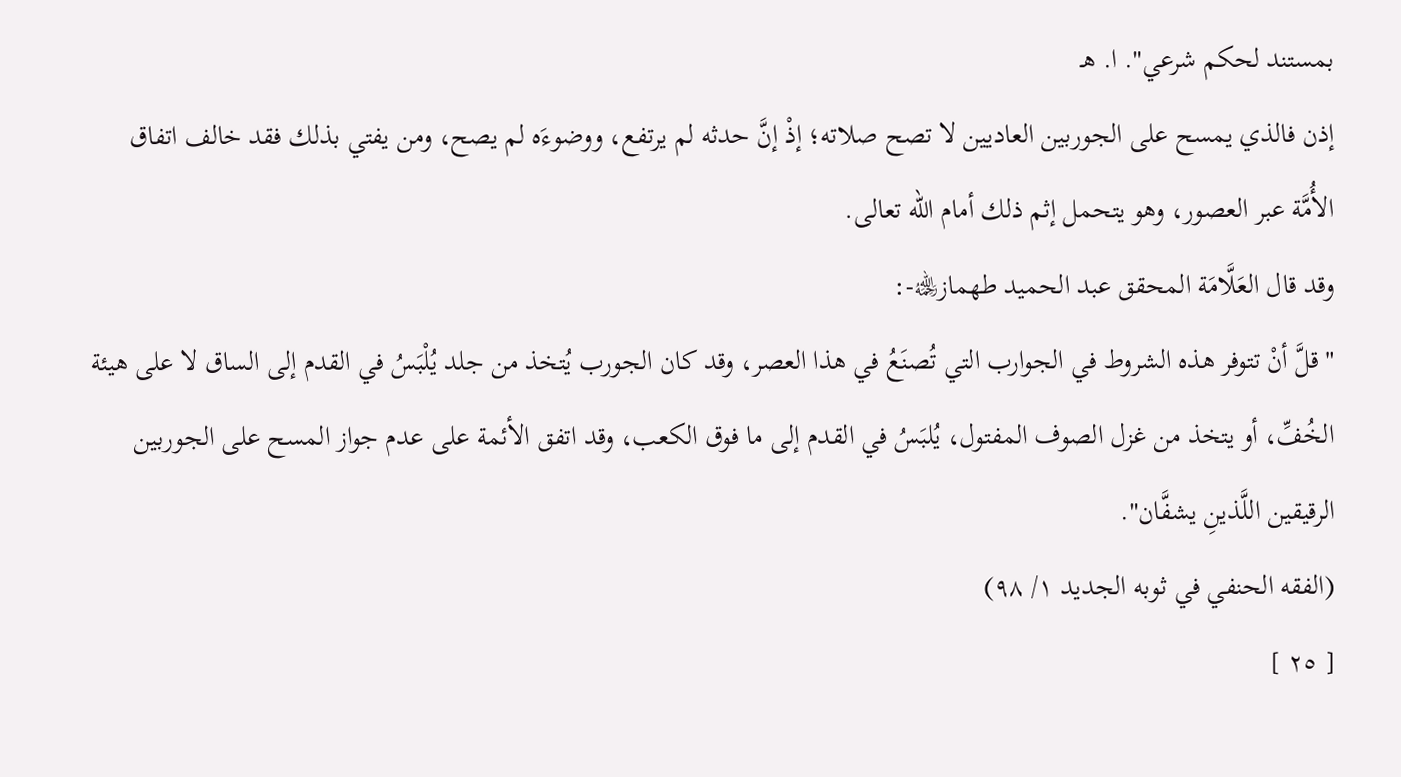بمستند لحكم شرعي". ا. هـ
إذن فالذي يمسح على الجوربين العاديين لا تصح صلاته؛ إذْ إنَّ حدثه لم يرتفع، ووضوءَه لم يصح، ومن يفتي بذلك فقد خالف اتفاق الأُمَّة عبر العصور، وهو يتحمل إثم ذلك أمام الله تعالى.
وقد قال العَلَّامَة المحقق عبد الحميد طهماز﵀-:
" قلَّ أنْ تتوفر هذه الشروط في الجوارب التي تُصنَعُ في هذا العصر، وقد كان الجورب يُتخذ من جلد يُلْبَسُ في القدم إلى الساق لا على هيئة الخُفِّ، أو يتخذ من غزل الصوف المفتول، يُلبَسُ في القدم إلى ما فوق الكعب، وقد اتفق الأئمة على عدم جواز المسح على الجوربين الرقيقين اللَّذينِ يشفَّان".
(الفقه الحنفي في ثوبه الجديد ١/ ٩٨)
[ ٢٥ ]